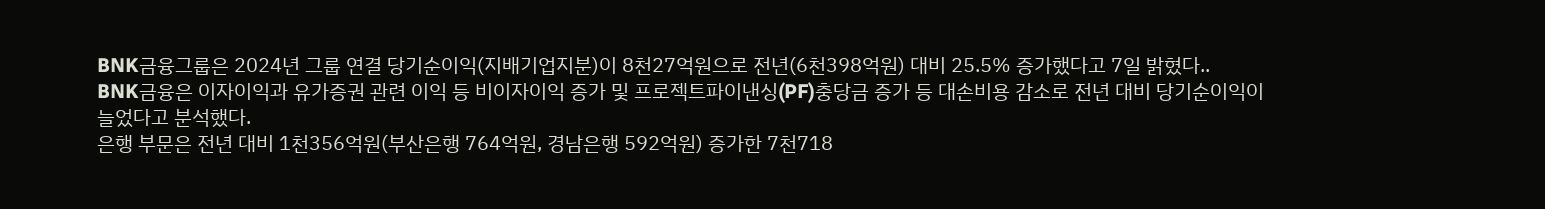BNK금융그룹은 2024년 그룹 연결 당기순이익(지배기업지분)이 8천27억원으로 전년(6천398억원) 대비 25.5% 증가했다고 7일 밝혔다..
BNK금융은 이자이익과 유가증권 관련 이익 등 비이자이익 증가 및 프로젝트파이낸싱(PF)충당금 증가 등 대손비용 감소로 전년 대비 당기순이익이 늘었다고 분석했다.
은행 부문은 전년 대비 1천356억원(부산은행 764억원, 경남은행 592억원) 증가한 7천718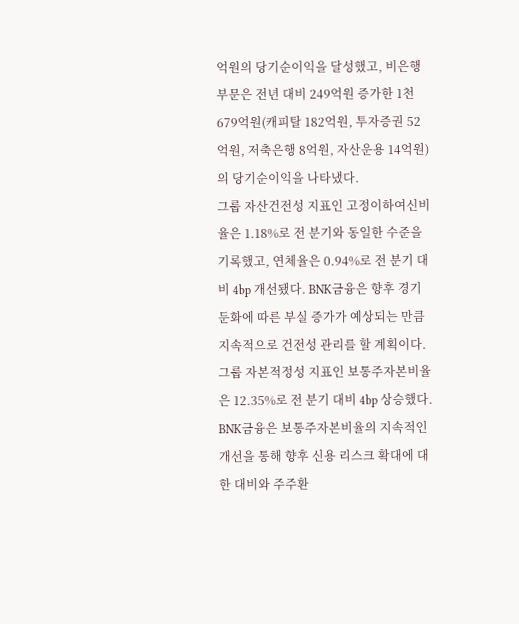억원의 당기순이익을 달성했고, 비은행부문은 전년 대비 249억원 증가한 1천679억원(캐피탈 182억원, 투자증권 52억원, 저축은행 8억원, 자산운용 14억원)의 당기순이익을 나타냈다.
그룹 자산건전성 지표인 고정이하여신비율은 1.18%로 전 분기와 동일한 수준을 기록했고, 연체율은 0.94%로 전 분기 대비 4bp 개선됐다. BNK금융은 향후 경기 둔화에 따른 부실 증가가 예상되는 만큼 지속적으로 건전성 관리를 할 계획이다.
그룹 자본적정성 지표인 보통주자본비율은 12.35%로 전 분기 대비 4bp 상승했다. BNK금융은 보통주자본비율의 지속적인 개선을 통해 향후 신용 리스크 확대에 대한 대비와 주주환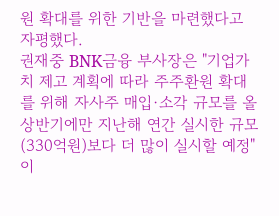원 확대를 위한 기반을 마련했다고 자평했다.
권재중 BNK금융 부사장은 "기업가치 제고 계획에 따라 주주환원 확대를 위해 자사주 매입·소각 규모를 올 상반기에만 지난해 연간 실시한 규모(330억원)보다 더 많이 실시할 예정"이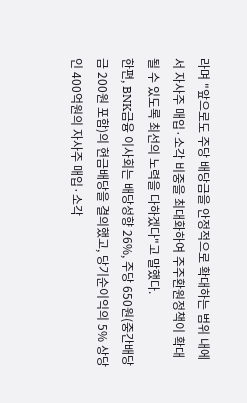라며 "앞으로도 주당 배당금을 안정적으로 확대하는 범위 내에서 자사주 매입·소각 비중을 최대화하여 주주환원정책이 확대될 수 있도록 최선의 노력을 다하겠다"고 말했다.
한편, BNK금융 이사회는 배당성향 26%, 주당 650원(중간배당금 200원 포함)의 현금배당을 결의했고, 당기순이익의 5% 상당인 400억원의 자사주 매입·소각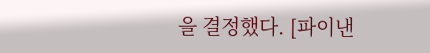을 결정했다. [파이낸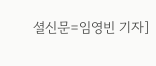셜신문=임영빈 기자]